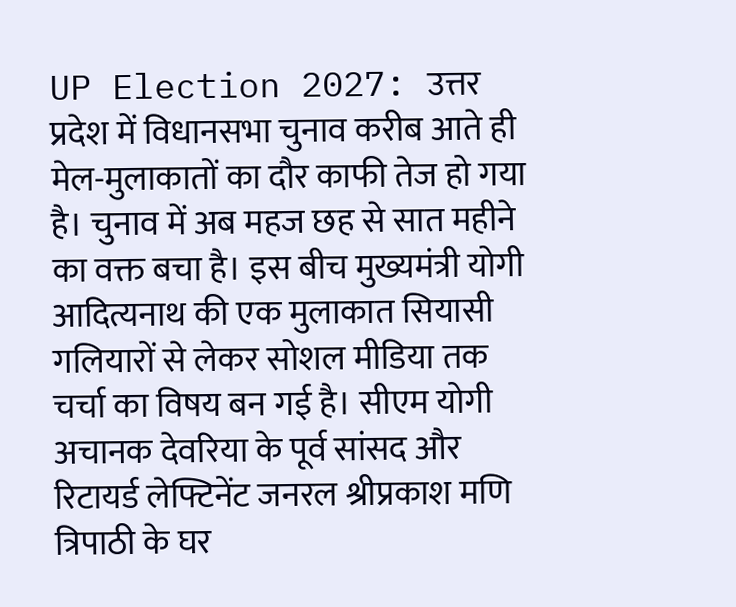UP Election 2027: उत्तर प्रदेश में विधानसभा चुनाव करीब आते ही मेल-मुलाकातों का दौर काफी तेज हो गया है। चुनाव में अब महज छह से सात महीने का वक्त बचा है। इस बीच मुख्यमंत्री योगी आदित्यनाथ की एक मुलाकात सियासी गलियारों से लेकर सोशल मीडिया तक चर्चा का विषय बन गई है। सीएम योगी अचानक देवरिया के पूर्व सांसद और रिटायर्ड लेफ्टिनेंट जनरल श्रीप्रकाश मणि त्रिपाठी के घर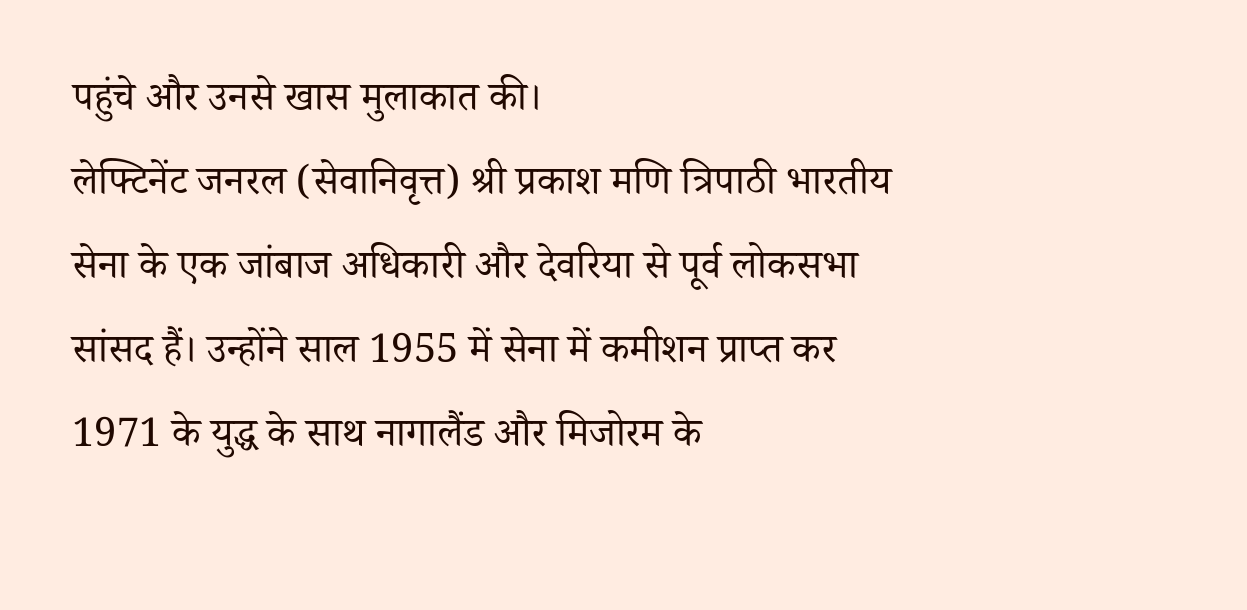पहुंचे और उनसे खास मुलाकात की।
लेफ्टिनेंट जनरल (सेवानिवृत्त) श्री प्रकाश मणि त्रिपाठी भारतीय सेना के एक जांबाज अधिकारी और देवरिया से पूर्व लोकसभा सांसद हैं। उन्होंने साल 1955 में सेना में कमीशन प्राप्त कर 1971 के युद्ध के साथ नागालैंड और मिजोरम के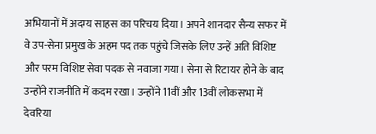अभियानों में अदम्य साहस का परिचय दिया। अपने शानदार सैन्य सफर में वे उप-सेना प्रमुख के अहम पद तक पहुंचे जिसके लिए उन्हें अति विशिष्ट और परम विशिष्ट सेवा पदक से नवाजा गया। सेना से रिटायर होने के बाद उन्होंने राजनीति में कदम रखा। उन्होंने 11वीं और 13वीं लोकसभा में देवरिया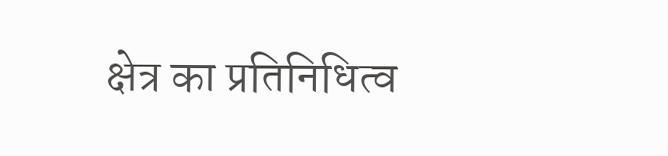क्षेत्र का प्रतिनिधित्व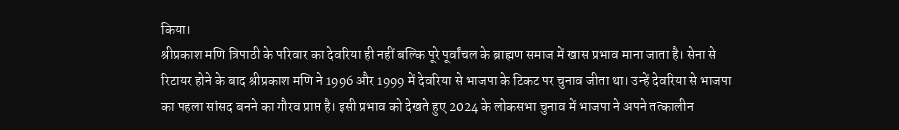किया।
श्रीप्रकाश मणि त्रिपाठी के परिवार का देवरिया ही नहीं बल्कि पूरे पूर्वांचल के ब्राह्मण समाज में खास प्रभाव माना जाता है। सेना से रिटायर होने के बाद श्रीप्रकाश मणि ने 1996 और 1999 में देवरिया से भाजपा के टिकट पर चुनाव जीता था। उन्हें देवरिया से भाजपा का पहला सांसद बनने का गौरव प्राप्त है। इसी प्रभाव को देखते हुए 2024 के लोकसभा चुनाव में भाजपा ने अपने तत्कालीन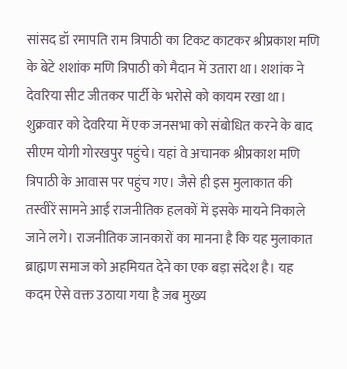सांसद डॉ रमापति राम त्रिपाठी का टिकट काटकर श्रीप्रकाश मणि के बेटे शशांक मणि त्रिपाठी को मैदान में उतारा था। शशांक ने देवरिया सीट जीतकर पार्टी के भरोसे को कायम रखा था।
शुक्रवार को देवरिया में एक जनसभा को संबोधित करने के बाद सीएम योगी गोरखपुर पहुंचे। यहां वे अचानक श्रीप्रकाश मणि त्रिपाठी के आवास पर पहुंच गए। जैसे ही इस मुलाकात की तस्वीरें सामने आईं राजनीतिक हलकों में इसके मायने निकाले जाने लगे। राजनीतिक जानकारों का मानना है कि यह मुलाकात ब्राह्मण समाज को अहमियत देने का एक बड़ा संदेश है। यह कदम ऐसे वक्त उठाया गया है जब मुख्य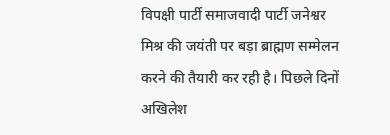विपक्षी पार्टी समाजवादी पार्टी जनेश्वर मिश्र की जयंती पर बड़ा ब्राह्मण सम्मेलन करने की तैयारी कर रही है। पिछले दिनों अखिलेश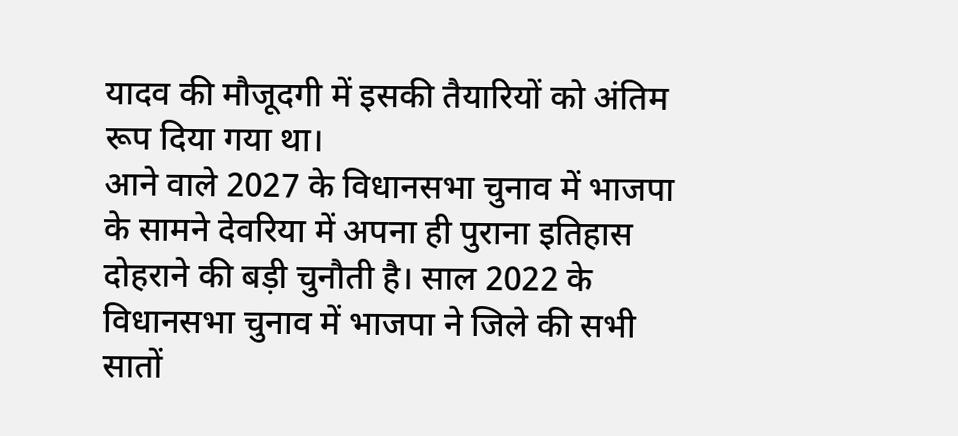यादव की मौजूदगी में इसकी तैयारियों को अंतिम रूप दिया गया था।
आने वाले 2027 के विधानसभा चुनाव में भाजपा के सामने देवरिया में अपना ही पुराना इतिहास दोहराने की बड़ी चुनौती है। साल 2022 के विधानसभा चुनाव में भाजपा ने जिले की सभी सातों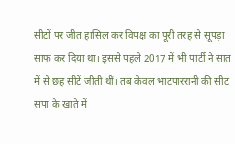सीटों पर जीत हासिल कर विपक्ष का पूरी तरह से सूपड़ा साफ कर दिया था। इससे पहले 2017 में भी पार्टी ने सात में से छह सीटें जीती थीं। तब केवल भाटपाररानी की सीट सपा के खाते में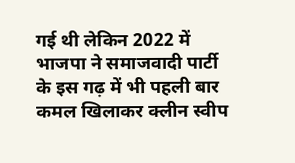गई थी लेकिन 2022 में भाजपा ने समाजवादी पार्टी के इस गढ़ में भी पहली बार कमल खिलाकर क्लीन स्वीप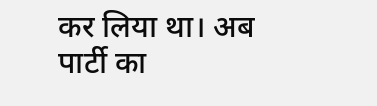कर लिया था। अब पार्टी का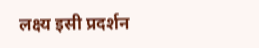लक्ष्य इसी प्रदर्शन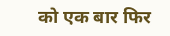को एक बार फिर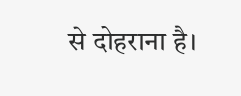से दोहराना है।